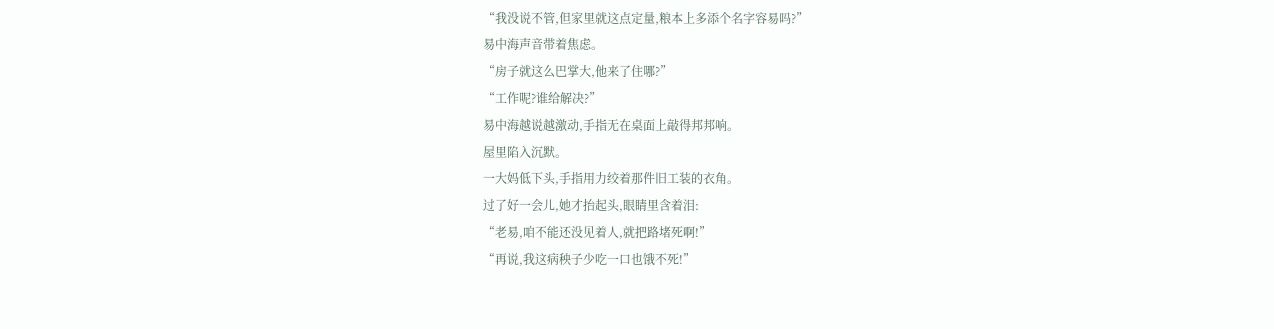“我没说不管,但家里就这点定量,粮本上多添个名字容易吗?”
易中海声音带着焦虑。
“房子就这么巴掌大,他来了住哪?”
“工作呢?谁给解决?”
易中海越说越激动,手指无在桌面上敲得邦邦响。
屋里陷入沉默。
一大妈低下头,手指用力绞着那件旧工装的衣角。
过了好一会儿,她才抬起头,眼睛里含着泪:
“老易,咱不能还没见着人,就把路堵死啊!”
“再说,我这病秧子少吃一口也饿不死!”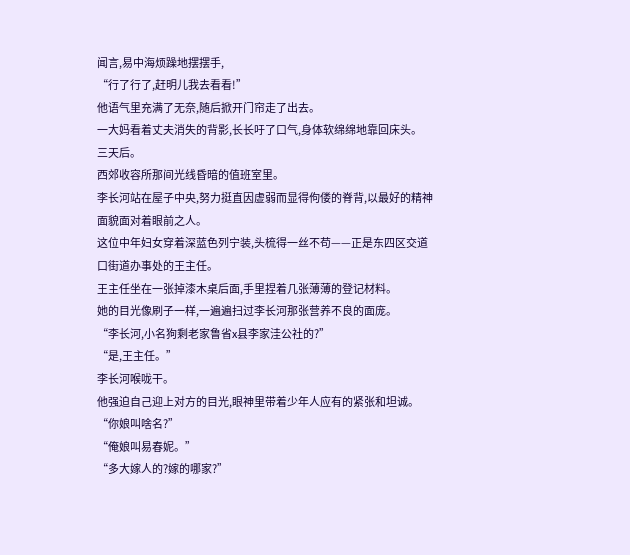闻言,易中海烦躁地摆摆手,
“行了行了,赶明儿我去看看!”
他语气里充满了无奈,随后掀开门帘走了出去。
一大妈看着丈夫消失的背影,长长吁了口气,身体软绵绵地靠回床头。
三天后。
西郊收容所那间光线昏暗的值班室里。
李长河站在屋子中央,努力挺直因虚弱而显得佝偻的脊背,以最好的精神面貌面对着眼前之人。
这位中年妇女穿着深蓝色列宁装,头梳得一丝不苟——正是东四区交道口街道办事处的王主任。
王主任坐在一张掉漆木桌后面,手里捏着几张薄薄的登记材料。
她的目光像刷子一样,一遍遍扫过李长河那张营养不良的面庞。
“李长河,小名狗剩老家鲁省x县李家洼公社的?”
“是,王主任。”
李长河喉咙干。
他强迫自己迎上对方的目光,眼神里带着少年人应有的紧张和坦诚。
“你娘叫啥名?”
“俺娘叫易春妮。”
“多大嫁人的?嫁的哪家?”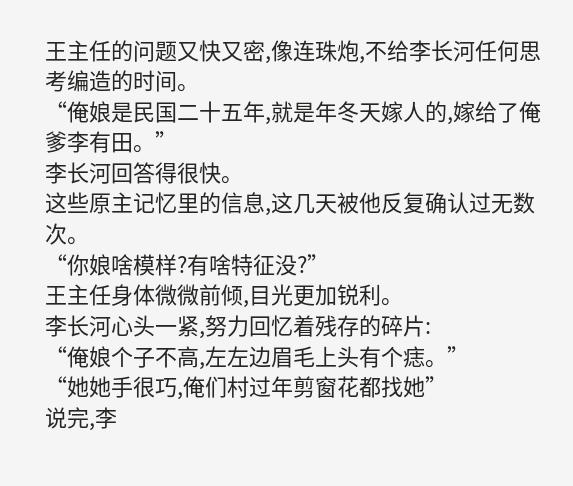王主任的问题又快又密,像连珠炮,不给李长河任何思考编造的时间。
“俺娘是民国二十五年,就是年冬天嫁人的,嫁给了俺爹李有田。”
李长河回答得很快。
这些原主记忆里的信息,这几天被他反复确认过无数次。
“你娘啥模样?有啥特征没?”
王主任身体微微前倾,目光更加锐利。
李长河心头一紧,努力回忆着残存的碎片:
“俺娘个子不高,左左边眉毛上头有个痣。”
“她她手很巧,俺们村过年剪窗花都找她”
说完,李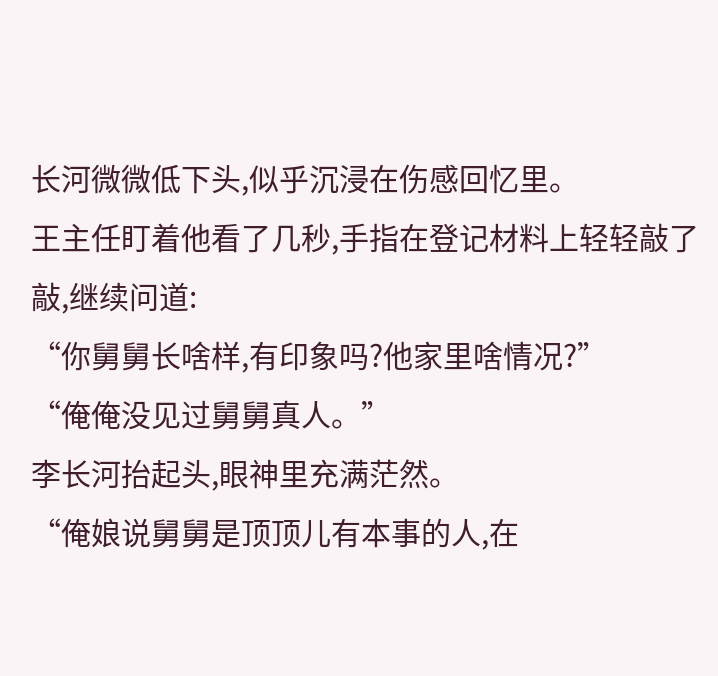长河微微低下头,似乎沉浸在伤感回忆里。
王主任盯着他看了几秒,手指在登记材料上轻轻敲了敲,继续问道:
“你舅舅长啥样,有印象吗?他家里啥情况?”
“俺俺没见过舅舅真人。”
李长河抬起头,眼神里充满茫然。
“俺娘说舅舅是顶顶儿有本事的人,在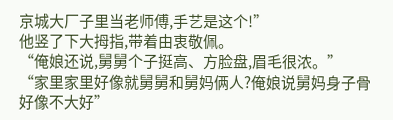京城大厂子里当老师傅,手艺是这个!”
他竖了下大拇指,带着由衷敬佩。
“俺娘还说,舅舅个子挺高、方脸盘,眉毛很浓。”
“家里家里好像就舅舅和舅妈俩人?俺娘说舅妈身子骨好像不大好”